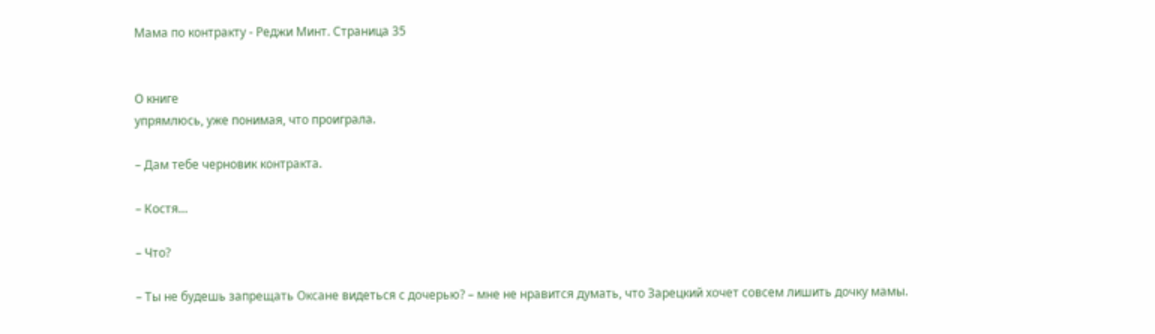Мама по контракту - Реджи Минт. Страница 35


О книге
упрямлюсь, уже понимая, что проиграла.

– Дам тебе черновик контракта.

– Костя…

– Что?

– Ты не будешь запрещать Оксане видеться с дочерью? – мне не нравится думать, что Зарецкий хочет совсем лишить дочку мамы.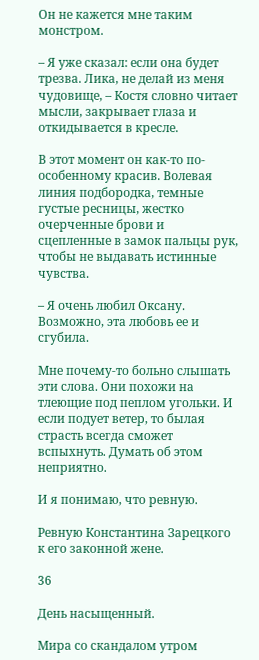Он не кажется мне таким монстром.

– Я уже сказал: если она будет трезва. Лика, не делай из меня чудовище, – Костя словно читает мысли, закрывает глаза и откидывается в кресле.

В этот момент он как-то по-особенному красив. Волевая линия подбородка, темные густые ресницы, жестко очерченные брови и сцепленные в замок пальцы рук, чтобы не выдавать истинные чувства.

– Я очень любил Оксану. Возможно, эта любовь ее и сгубила.

Мне почему-то больно слышать эти слова. Они похожи на тлеющие под пеплом угольки. И если подует ветер, то былая страсть всегда сможет вспыхнуть. Думать об этом неприятно.

И я понимаю, что ревную.

Ревную Константина Зарецкого к его законной жене.

36

День насыщенный.

Мира со скандалом утром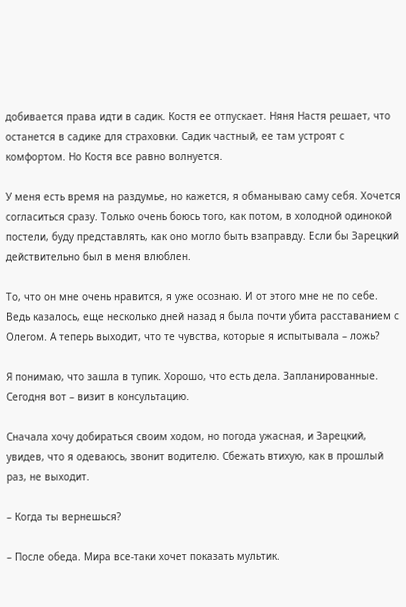добивается права идти в садик. Костя ее отпускает. Няня Настя решает, что останется в садике для страховки. Садик частный, ее там устроят с комфортом. Но Костя все равно волнуется.

У меня есть время на раздумье, но кажется, я обманываю саму себя. Хочется согласиться сразу. Только очень боюсь того, как потом, в холодной одинокой постели, буду представлять, как оно могло быть взаправду. Если бы Зарецкий действительно был в меня влюблен.

То, что он мне очень нравится, я уже осознаю. И от этого мне не по себе. Ведь казалось, еще несколько дней назад я была почти убита расставанием с Олегом. А теперь выходит, что те чувства, которые я испытывала – ложь?

Я понимаю, что зашла в тупик. Хорошо, что есть дела. Запланированные. Сегодня вот – визит в консультацию.

Сначала хочу добираться своим ходом, но погода ужасная, и Зарецкий, увидев, что я одеваюсь, звонит водителю. Сбежать втихую, как в прошлый раз, не выходит.

– Когда ты вернешься?

– После обеда. Мира все-таки хочет показать мультик.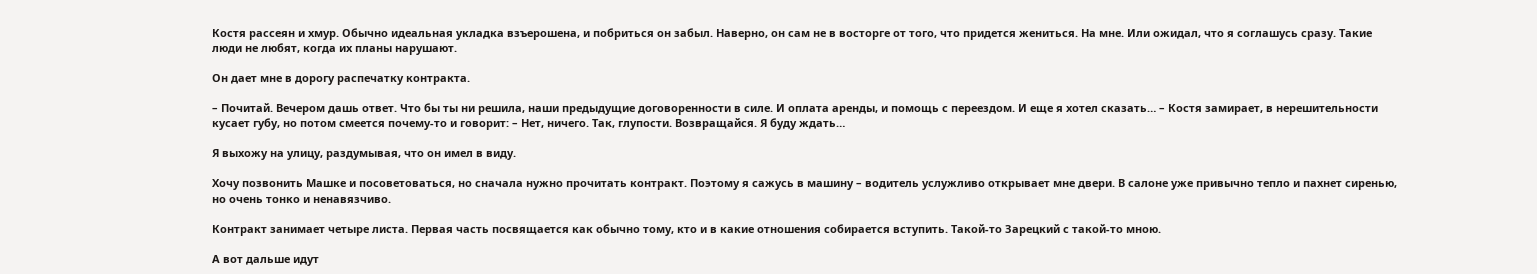Костя рассеян и хмур. Обычно идеальная укладка взъерошена, и побриться он забыл. Наверно, он сам не в восторге от того, что придется жениться. На мне. Или ожидал, что я соглашусь сразу. Такие люди не любят, когда их планы нарушают.

Он дает мне в дорогу распечатку контракта.

– Почитай. Вечером дашь ответ. Что бы ты ни решила, наши предыдущие договоренности в силе. И оплата аренды, и помощь с переездом. И еще я хотел сказать… – Костя замирает, в нерешительности кусает губу, но потом смеется почему-то и говорит: – Нет, ничего. Так, глупости. Возвращайся. Я буду ждать…

Я выхожу на улицу, раздумывая, что он имел в виду.

Хочу позвонить Машке и посоветоваться, но сначала нужно прочитать контракт. Поэтому я сажусь в машину – водитель услужливо открывает мне двери. В салоне уже привычно тепло и пахнет сиренью, но очень тонко и ненавязчиво.

Контракт занимает четыре листа. Первая часть посвящается как обычно тому, кто и в какие отношения собирается вступить. Такой-то Зарецкий с такой-то мною.

А вот дальше идут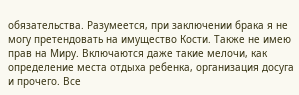обязательства. Разумеется, при заключении брака я не могу претендовать на имущество Кости. Также не имею прав на Миру. Включаются даже такие мелочи, как определение места отдыха ребенка, организация досуга и прочего. Все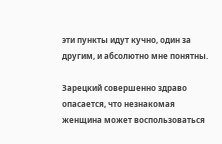эти пункты идут кучно, один за другим, и абсолютно мне понятны.

Зарецкий совершенно здраво опасается, что незнакомая женщина может воспользоваться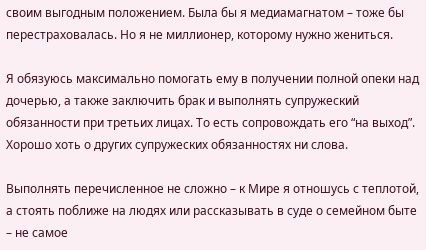своим выгодным положением. Была бы я медиамагнатом – тоже бы перестраховалась. Но я не миллионер, которому нужно жениться.

Я обязуюсь максимально помогать ему в получении полной опеки над дочерью, а также заключить брак и выполнять супружеский обязанности при третьих лицах. То есть сопровождать его “на выход”. Хорошо хоть о других супружеских обязанностях ни слова.

Выполнять перечисленное не сложно – к Мире я отношусь с теплотой, а стоять поближе на людях или рассказывать в суде о семейном быте – не самое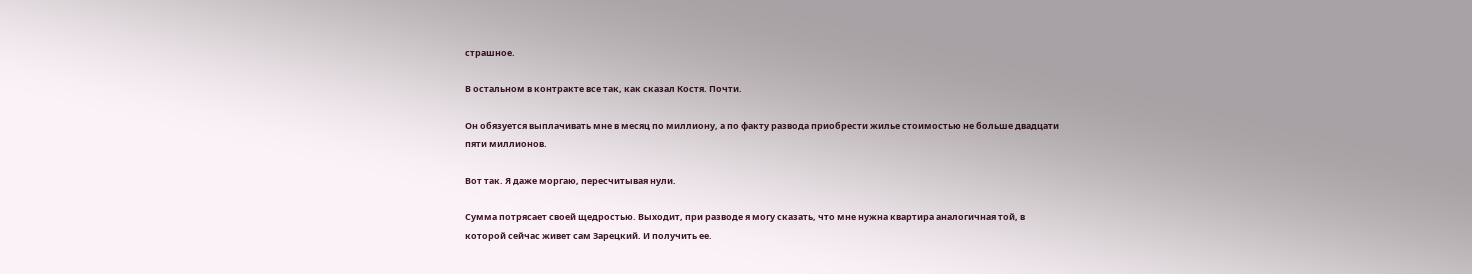страшное.

В остальном в контракте все так, как сказал Костя. Почти.

Он обязуется выплачивать мне в месяц по миллиону, а по факту развода приобрести жилье стоимостью не больше двадцати пяти миллионов.

Вот так. Я даже моргаю, пересчитывая нули.

Сумма потрясает своей щедростью. Выходит, при разводе я могу сказать, что мне нужна квартира аналогичная той, в которой сейчас живет сам Зарецкий. И получить ее.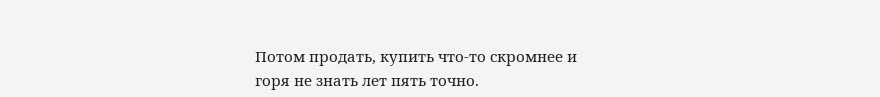Потом продать, купить что-то скромнее и горя не знать лет пять точно.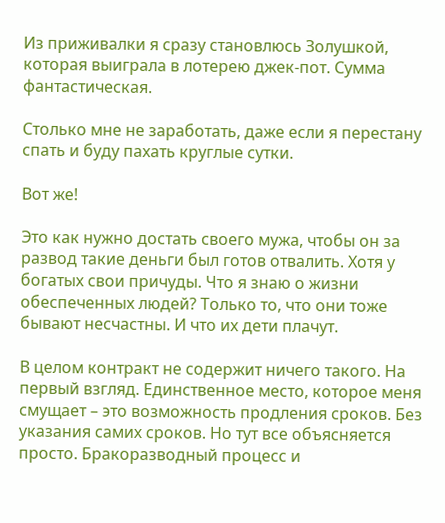Из приживалки я сразу становлюсь Золушкой, которая выиграла в лотерею джек-пот. Сумма фантастическая.

Столько мне не заработать, даже если я перестану спать и буду пахать круглые сутки.

Вот же!

Это как нужно достать своего мужа, чтобы он за развод такие деньги был готов отвалить. Хотя у богатых свои причуды. Что я знаю о жизни обеспеченных людей? Только то, что они тоже бывают несчастны. И что их дети плачут.

В целом контракт не содержит ничего такого. На первый взгляд. Единственное место, которое меня смущает – это возможность продления сроков. Без указания самих сроков. Но тут все объясняется просто. Бракоразводный процесс и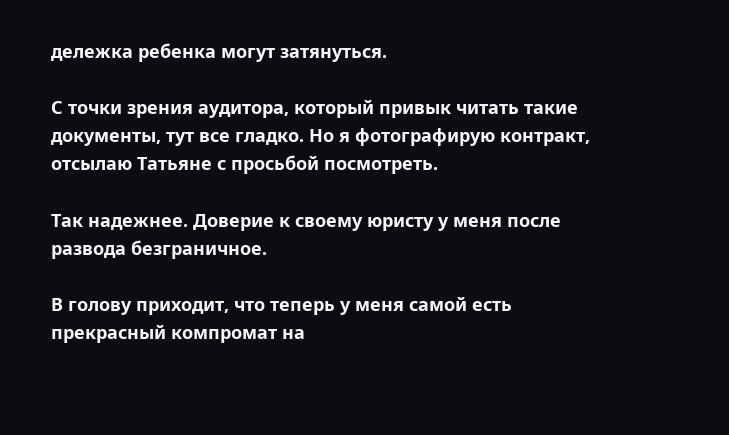дележка ребенка могут затянуться.

С точки зрения аудитора, который привык читать такие документы, тут все гладко. Но я фотографирую контракт, отсылаю Татьяне с просьбой посмотреть.

Так надежнее. Доверие к своему юристу у меня после развода безграничное.

В голову приходит, что теперь у меня самой есть прекрасный компромат на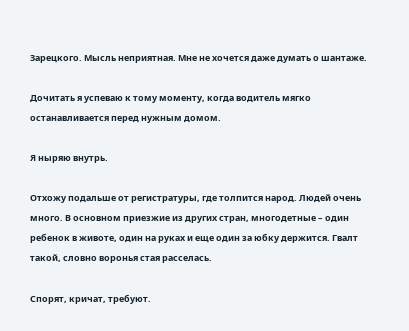Зарецкого. Мысль неприятная. Мне не хочется даже думать о шантаже.

Дочитать я успеваю к тому моменту, когда водитель мягко останавливается перед нужным домом.

Я ныряю внутрь.

Отхожу подальше от регистратуры, где толпится народ. Людей очень много. В основном приезжие из других стран, многодетные – один ребенок в животе, один на руках и еще один за юбку держится. Гвалт такой, словно воронья стая расселась.

Спорят, кричат, требуют.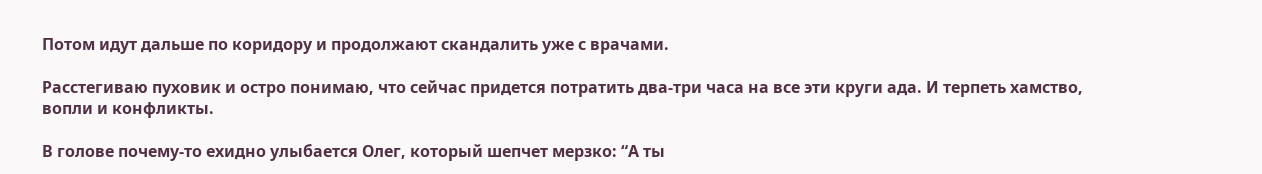Потом идут дальше по коридору и продолжают скандалить уже с врачами.

Расстегиваю пуховик и остро понимаю, что сейчас придется потратить два-три часа на все эти круги ада. И терпеть хамство, вопли и конфликты.

В голове почему-то ехидно улыбается Олег, который шепчет мерзко: “А ты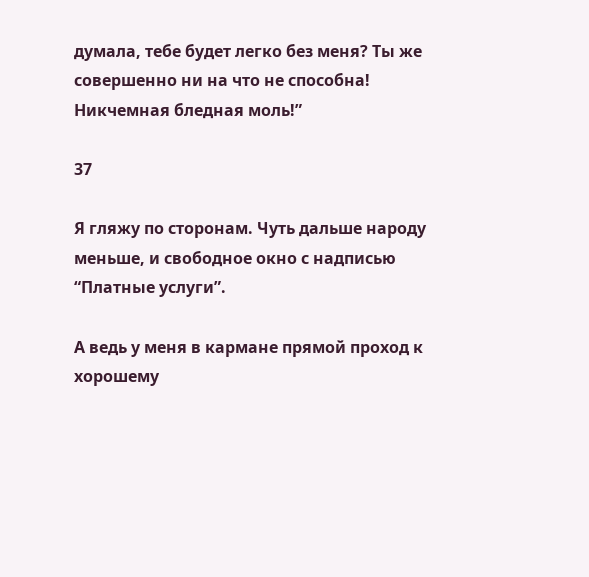думала, тебе будет легко без меня? Ты же совершенно ни на что не способна! Никчемная бледная моль!”

37

Я гляжу по сторонам. Чуть дальше народу меньше, и свободное окно с надписью “Платные услуги”.

А ведь у меня в кармане прямой проход к хорошему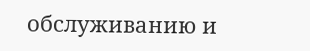обслуживанию и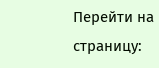Перейти на страницу: